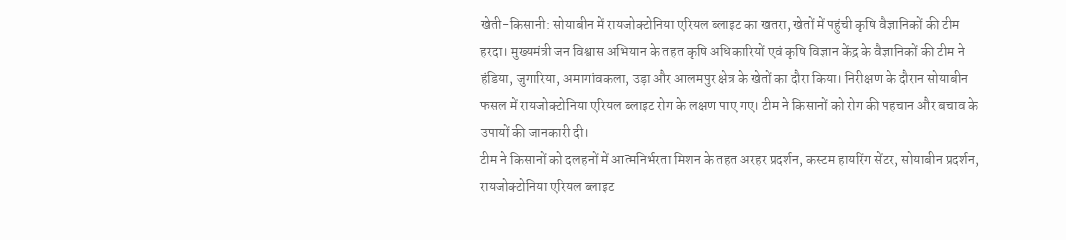खेती-किसानी: सोयाबीन में रायजोक्टोनिया एरियल ब्लाइट का खतरा, खेतों में पहुंची कृषि वैज्ञानिकों की टीम
हरदा। मुख्यमंत्री जन विश्वास अभियान के तहत कृषि अधिकारियों एवं कृषि विज्ञान केंद्र के वैज्ञानिकों की टीम ने हंडिया, जुगारिया, अमागांवकला, उड़ा और आलमपुर क्षेत्र के खेतों का दौरा किया। निरीक्षण के दौरान सोयाबीन फसल में रायजोक्टोनिया एरियल ब्लाइट रोग के लक्षण पाए गए। टीम ने किसानों को रोग की पहचान और बचाव के उपायों की जानकारी दी।
टीम ने किसानों को दलहनों में आत्मनिर्भरता मिशन के तहत अरहर प्रदर्शन, कस्टम हायरिंग सेंटर, सोयाबीन प्रदर्शन, रायजोक्टोनिया एरियल ब्लाइट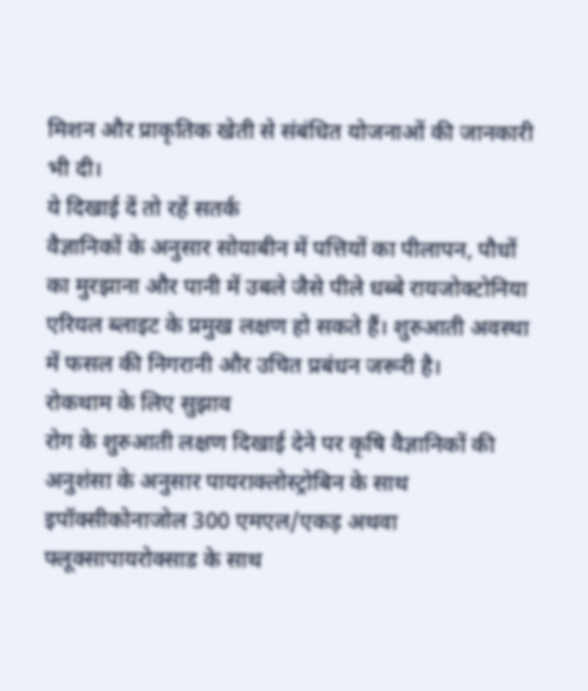मिशन और प्राकृतिक खेती से संबंधित योजनाओं की जानकारी भी दी।
ये दिखाई दें तो रहें सतर्क
वैज्ञानिकों के अनुसार सोयाबीन में पत्तियों का पीलापन, पौधों का मुरझाना और पानी में उबले जैसे पीले धब्बे रायजोक्टोनिया एरियल ब्लाइट के प्रमुख लक्षण हो सकते हैं। शुरुआती अवस्था में फसल की निगरानी और उचित प्रबंधन जरूरी है।
रोकथाम के लिए सुझाव
रोग के शुरुआती लक्षण दिखाई देने पर कृषि वैज्ञानिकों की अनुशंसा के अनुसार पायराक्लोस्ट्रोबिन के साथ इपॉक्सीकोनाजोल 300 एमएल/एकड़ अथवा फ्लूक्सापायरोक्साड के साथ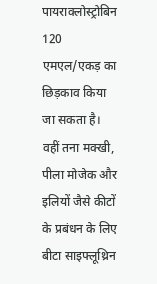पायराक्लोस्ट्रोबिन 120 एमएल/एकड़ का छिड़काव किया जा सकता है।
वहीं तना मक्खी, पीला मोजेक और इलियों जैसे कीटों के प्रबंधन के लिए बीटा साइफ्लूथ्रिन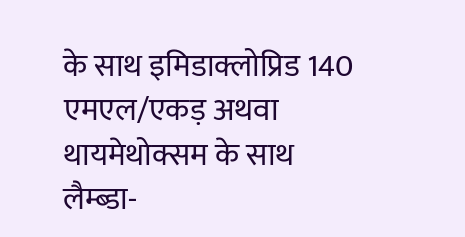के साथ इमिडाक्लोप्रिड 140 एमएल/एकड़ अथवा थायमेथोक्सम के साथ लैम्ब्डा-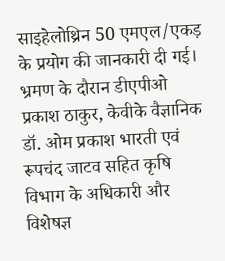साइहेलोथ्रिन 50 एमएल/एकड़ के प्रयोग की जानकारी दी गई।
भ्रमण के दौरान डीएपीओ प्रकाश ठाकुर, केवीके वैज्ञानिक डॉ. ओम प्रकाश भारती एवं रूपचंद जाटव सहित कृषि विभाग के अधिकारी और विशेषज्ञ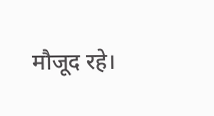मौजूद रहे।